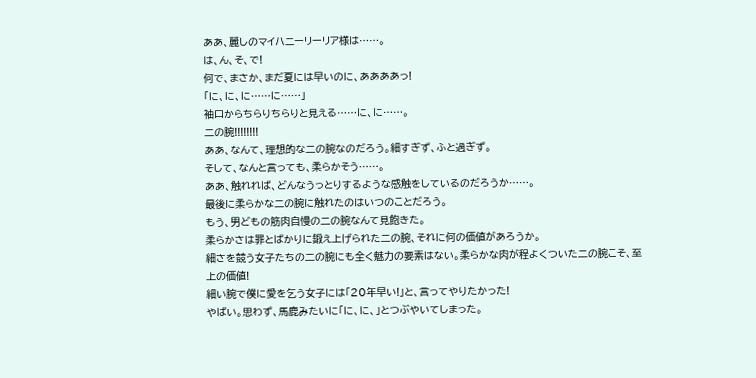ああ、麗しのマイハニーリーリア様は……。
は、ん、そ、で!
何で、まさか、まだ夏には早いのに、ああああっ!
「に、に、に……に……」
袖口からちらりちらりと見える……に、に……。
二の腕!!!!!!!!
ああ、なんて、理想的な二の腕なのだろう。細すぎず、ふと過ぎず。
そして、なんと言っても、柔らかそう……。
ああ、触れれば、どんなうっとりするような感触をしているのだろうか……。
最後に柔らかな二の腕に触れたのはいつのことだろう。
もう、男どもの筋肉自慢の二の腕なんて見飽きた。
柔らかさは罪とばかりに鍛え上げられた二の腕、それに何の価値があろうか。
細さを競う女子たちの二の腕にも全く魅力の要素はない。柔らかな肉が程よくついた二の腕こそ、至上の価値!
細い腕で僕に愛を乞う女子には「20年早い!」と、言ってやりたかった!
やばい。思わず、馬鹿みたいに「に、に、」とつぶやいてしまった。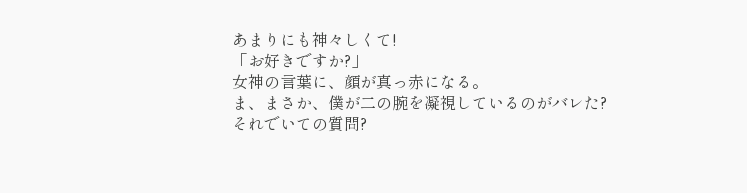あまりにも神々しくて!
「お好きですか?」
女神の言葉に、顔が真っ赤になる。
ま、まさか、僕が二の腕を凝視しているのがバレた?
それでいての質問?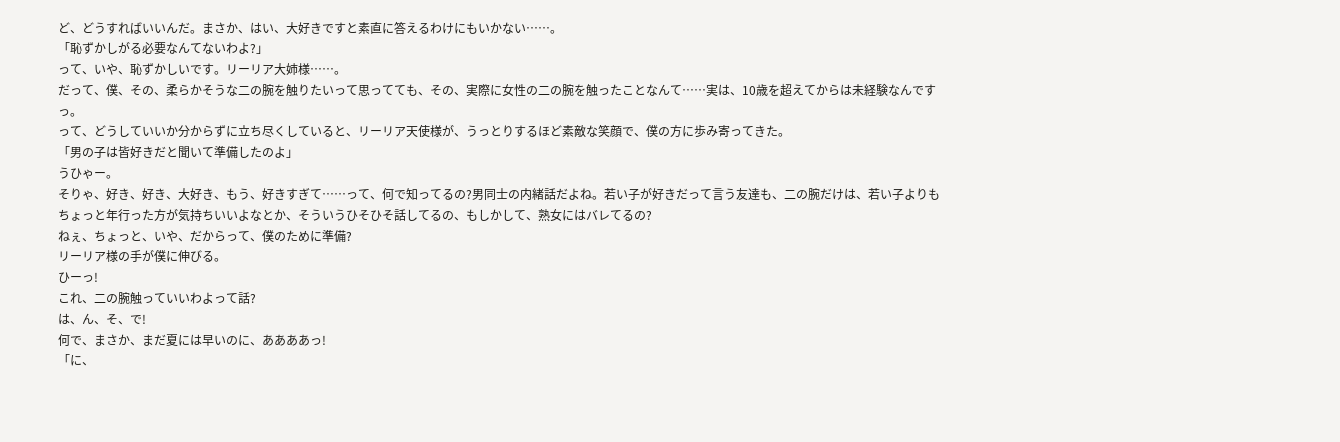ど、どうすればいいんだ。まさか、はい、大好きですと素直に答えるわけにもいかない……。
「恥ずかしがる必要なんてないわよ?」
って、いや、恥ずかしいです。リーリア大姉様……。
だって、僕、その、柔らかそうな二の腕を触りたいって思ってても、その、実際に女性の二の腕を触ったことなんて……実は、10歳を超えてからは未経験なんですっ。
って、どうしていいか分からずに立ち尽くしていると、リーリア天使様が、うっとりするほど素敵な笑顔で、僕の方に歩み寄ってきた。
「男の子は皆好きだと聞いて準備したのよ」
うひゃー。
そりゃ、好き、好き、大好き、もう、好きすぎて……って、何で知ってるの?男同士の内緒話だよね。若い子が好きだって言う友達も、二の腕だけは、若い子よりもちょっと年行った方が気持ちいいよなとか、そういうひそひそ話してるの、もしかして、熟女にはバレてるの?
ねぇ、ちょっと、いや、だからって、僕のために準備?
リーリア様の手が僕に伸びる。
ひーっ!
これ、二の腕触っていいわよって話?
は、ん、そ、で!
何で、まさか、まだ夏には早いのに、ああああっ!
「に、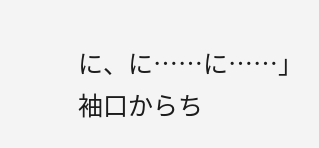に、に……に……」
袖口からち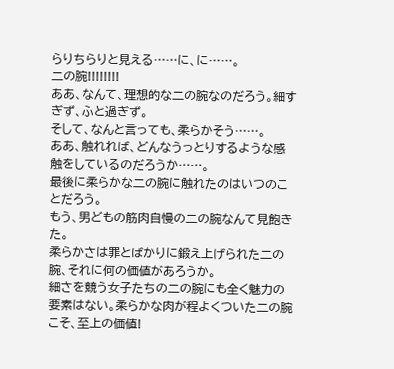らりちらりと見える……に、に……。
二の腕!!!!!!!!
ああ、なんて、理想的な二の腕なのだろう。細すぎず、ふと過ぎず。
そして、なんと言っても、柔らかそう……。
ああ、触れれば、どんなうっとりするような感触をしているのだろうか……。
最後に柔らかな二の腕に触れたのはいつのことだろう。
もう、男どもの筋肉自慢の二の腕なんて見飽きた。
柔らかさは罪とばかりに鍛え上げられた二の腕、それに何の価値があろうか。
細さを競う女子たちの二の腕にも全く魅力の要素はない。柔らかな肉が程よくついた二の腕こそ、至上の価値!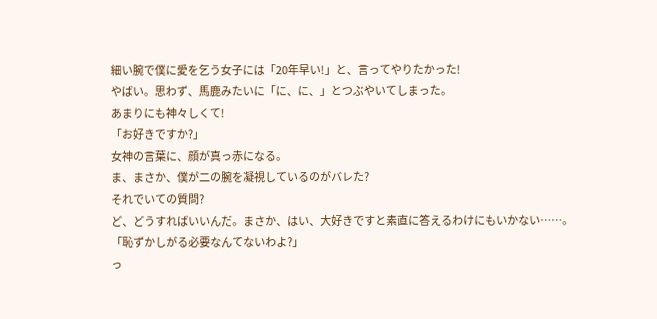細い腕で僕に愛を乞う女子には「20年早い!」と、言ってやりたかった!
やばい。思わず、馬鹿みたいに「に、に、」とつぶやいてしまった。
あまりにも神々しくて!
「お好きですか?」
女神の言葉に、顔が真っ赤になる。
ま、まさか、僕が二の腕を凝視しているのがバレた?
それでいての質問?
ど、どうすればいいんだ。まさか、はい、大好きですと素直に答えるわけにもいかない……。
「恥ずかしがる必要なんてないわよ?」
っ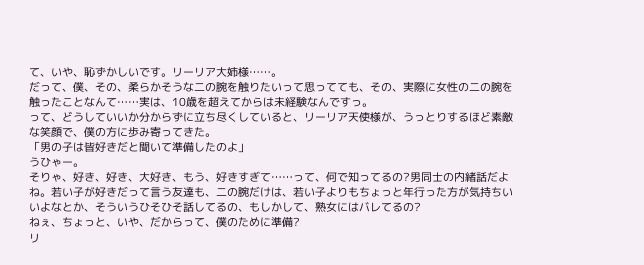て、いや、恥ずかしいです。リーリア大姉様……。
だって、僕、その、柔らかそうな二の腕を触りたいって思ってても、その、実際に女性の二の腕を触ったことなんて……実は、10歳を超えてからは未経験なんですっ。
って、どうしていいか分からずに立ち尽くしていると、リーリア天使様が、うっとりするほど素敵な笑顔で、僕の方に歩み寄ってきた。
「男の子は皆好きだと聞いて準備したのよ」
うひゃー。
そりゃ、好き、好き、大好き、もう、好きすぎて……って、何で知ってるの?男同士の内緒話だよね。若い子が好きだって言う友達も、二の腕だけは、若い子よりもちょっと年行った方が気持ちいいよなとか、そういうひそひそ話してるの、もしかして、熟女にはバレてるの?
ねぇ、ちょっと、いや、だからって、僕のために準備?
リ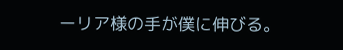ーリア様の手が僕に伸びる。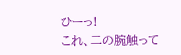ひーっ!
これ、二の腕触って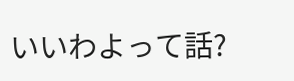いいわよって話?